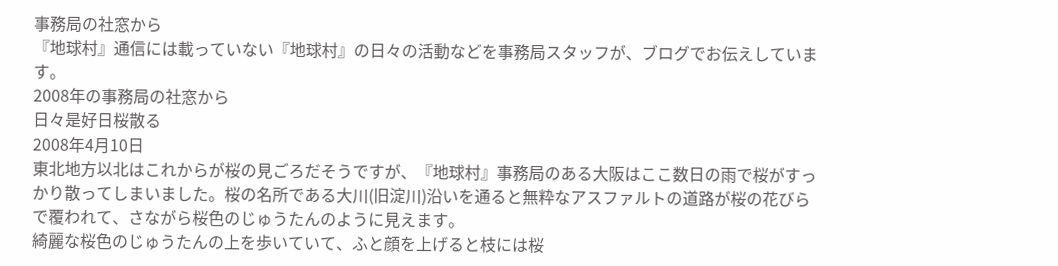事務局の社窓から
『地球村』通信には載っていない『地球村』の日々の活動などを事務局スタッフが、ブログでお伝えしています。
2008年の事務局の社窓から
日々是好日桜散る
2008年4月10日
東北地方以北はこれからが桜の見ごろだそうですが、『地球村』事務局のある大阪はここ数日の雨で桜がすっかり散ってしまいました。桜の名所である大川(旧淀川)沿いを通ると無粋なアスファルトの道路が桜の花びらで覆われて、さながら桜色のじゅうたんのように見えます。
綺麗な桜色のじゅうたんの上を歩いていて、ふと顔を上げると枝には桜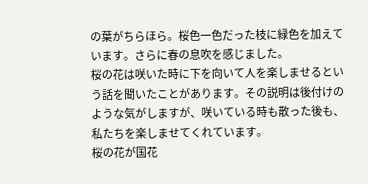の葉がちらほら。桜色一色だった枝に緑色を加えています。さらに春の息吹を感じました。
桜の花は咲いた時に下を向いて人を楽しませるという話を聞いたことがあります。その説明は後付けのような気がしますが、咲いている時も散った後も、私たちを楽しませてくれています。
桜の花が国花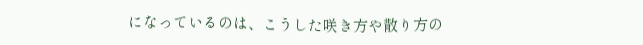になっているのは、こうした咲き方や散り方の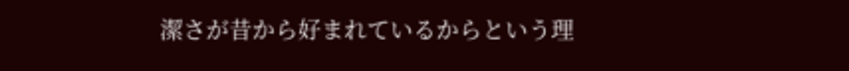潔さが昔から好まれているからという理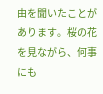由を聞いたことがあります。桜の花を見ながら、何事にも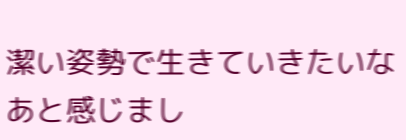潔い姿勢で生きていきたいなあと感じまし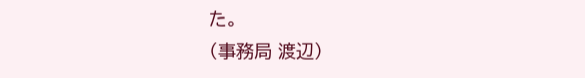た。
(事務局 渡辺)